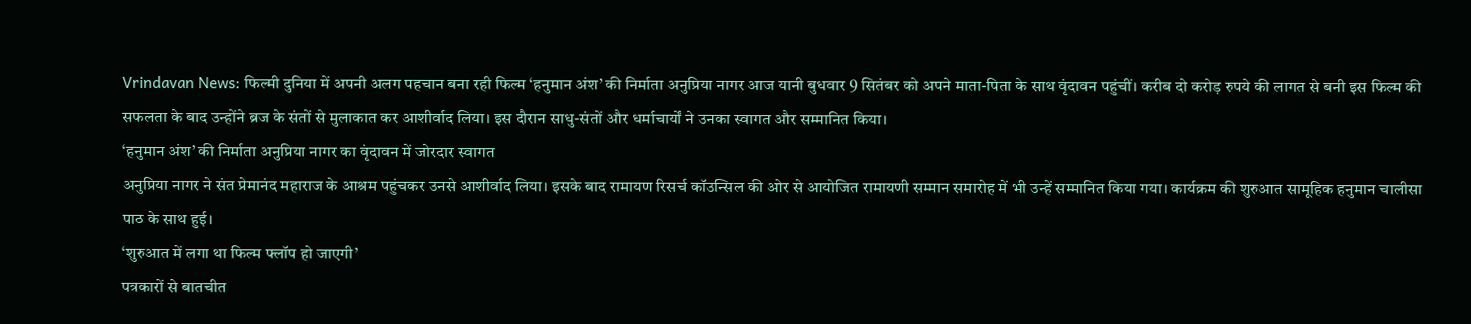Vrindavan News: फिल्मी दुनिया में अपनी अलग पहचान बना रही फिल्म ‘हनुमान अंश’ की निर्माता अनुप्रिया नागर आज यानी बुधवार 9 सितंबर को अपने माता-पिता के साथ वृंदावन पहुंचीं। करीब दो करोड़ रुपये की लागत से बनी इस फिल्म की सफलता के बाद उन्होंने ब्रज के संतों से मुलाकात कर आशीर्वाद लिया। इस दौरान साधु-संतों और धर्माचार्यों ने उनका स्वागत और सम्मानित किया।
‘हनुमान अंश’ की निर्माता अनुप्रिया नागर का वृंदावन में जोरदार स्वागत
अनुप्रिया नागर ने संत प्रेमानंद महाराज के आश्रम पहुंचकर उनसे आशीर्वाद लिया। इसके बाद रामायण रिसर्च कॉउन्सिल की ओर से आयोजित रामायणी सम्मान समारोह में भी उन्हें सम्मानित किया गया। कार्यक्रम की शुरुआत सामूहिक हनुमान चालीसा पाठ के साथ हुई।
‘शुरुआत में लगा था फिल्म फ्लॉप हो जाएगी’
पत्रकारों से बातचीत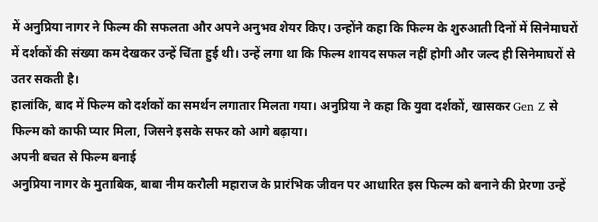में अनुप्रिया नागर ने फिल्म की सफलता और अपने अनुभव शेयर किए। उन्होंने कहा कि फिल्म के शुरुआती दिनों में सिनेमाघरों में दर्शकों की संख्या कम देखकर उन्हें चिंता हुई थी। उन्हें लगा था कि फिल्म शायद सफल नहीं होगी और जल्द ही सिनेमाघरों से उतर सकती है।
हालांकि, बाद में फिल्म को दर्शकों का समर्थन लगातार मिलता गया। अनुप्रिया ने कहा कि युवा दर्शकों, खासकर Gen Z से फिल्म को काफी प्यार मिला, जिसने इसके सफर को आगे बढ़ाया।
अपनी बचत से फिल्म बनाई
अनुप्रिया नागर के मुताबिक, बाबा नीम करौली महाराज के प्रारंभिक जीवन पर आधारित इस फिल्म को बनाने की प्रेरणा उन्हें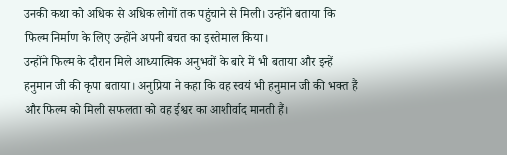उनकी कथा को अधिक से अधिक लोगों तक पहुंचाने से मिली। उन्होंने बताया कि फिल्म निर्माण के लिए उन्होंने अपनी बचत का इस्तेमाल किया।
उन्होंने फिल्म के दौरान मिले आध्यात्मिक अनुभवों के बारे में भी बताया और इन्हें हनुमान जी की कृपा बताया। अनुप्रिया ने कहा कि वह स्वयं भी हनुमान जी की भक्त हैं और फिल्म को मिली सफलता को वह ईश्वर का आशीर्वाद मानती हैं।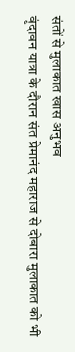संतों से मुलाकात खास अनुभव
वृंदावन यात्रा के दौरान संत प्रेमानंद महाराज से दोबारा मुलाकात को भी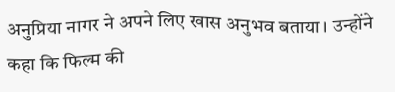अनुप्रिया नागर ने अपने लिए खास अनुभव बताया। उन्होंने कहा कि फिल्म की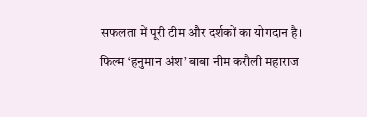सफलता में पूरी टीम और दर्शकों का योगदान है।
फिल्म ‘हनुमान अंश’ बाबा नीम करौली महाराज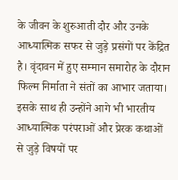के जीवन के शुरुआती दौर और उनके आध्यात्मिक सफर से जुड़े प्रसंगों पर केंद्रित है। वृंदावन में हुए सम्मान समारोह के दौरान फिल्म निर्माता ने संतों का आभार जताया। इसके साथ ही उन्होंने आगे भी भारतीय आध्यात्मिक परंपराओं और प्रेरक कथाओं से जुड़े विषयों पर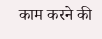काम करने की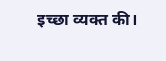इच्छा व्यक्त की।